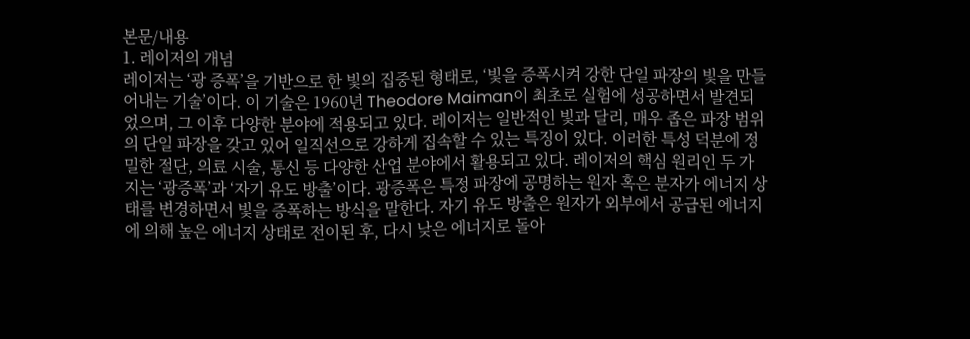본문/내용
1. 레이저의 개념
레이저는 ‘광 증폭’을 기반으로 한 빛의 집중된 형태로, ‘빛을 증폭시켜 강한 단일 파장의 빛을 만들어내는 기술’이다. 이 기술은 1960년 Theodore Maiman이 최초로 실험에 성공하면서 발견되었으며, 그 이후 다양한 분야에 적용되고 있다. 레이저는 일반적인 빛과 달리, 매우 좁은 파장 범위의 단일 파장을 갖고 있어 일직선으로 강하게 집속할 수 있는 특징이 있다. 이러한 특성 덕분에 정밀한 절단, 의료 시술, 통신 등 다양한 산업 분야에서 활용되고 있다. 레이저의 핵심 원리인 두 가지는 ‘광증폭’과 ‘자기 유도 방출’이다. 광증폭은 특정 파장에 공명하는 원자 혹은 분자가 에너지 상태를 변경하면서 빛을 증폭하는 방식을 말한다. 자기 유도 방출은 원자가 외부에서 공급된 에너지에 의해 높은 에너지 상태로 전이된 후, 다시 낮은 에너지로 돌아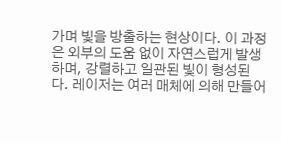가며 빛을 방출하는 현상이다. 이 과정은 외부의 도움 없이 자연스럽게 발생하며, 강렬하고 일관된 빛이 형성된다. 레이저는 여러 매체에 의해 만들어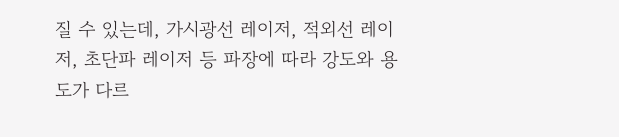질 수 있는데, 가시광선 레이저, 적외선 레이저, 초단파 레이저 등 파장에 따라 강도와 용도가 다르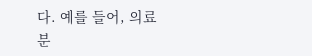다. 예를 들어, 의료 분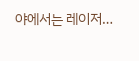야에서는 레이저…